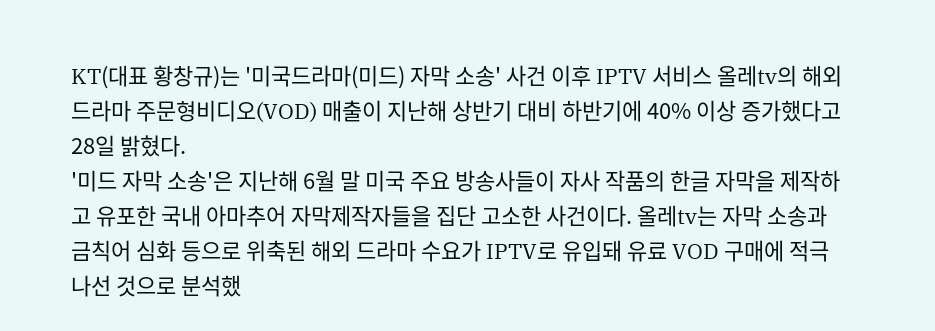KT(대표 황창규)는 '미국드라마(미드) 자막 소송' 사건 이후 IPTV 서비스 올레tv의 해외 드라마 주문형비디오(VOD) 매출이 지난해 상반기 대비 하반기에 40% 이상 증가했다고 28일 밝혔다.
'미드 자막 소송'은 지난해 6월 말 미국 주요 방송사들이 자사 작품의 한글 자막을 제작하고 유포한 국내 아마추어 자막제작자들을 집단 고소한 사건이다. 올레tv는 자막 소송과 금칙어 심화 등으로 위축된 해외 드라마 수요가 IPTV로 유입돼 유료 VOD 구매에 적극 나선 것으로 분석했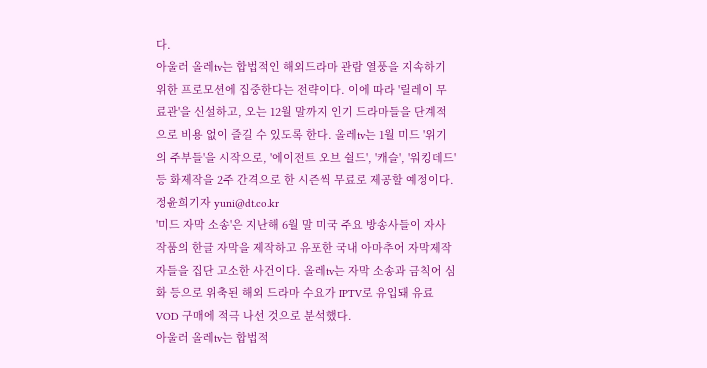다.
아울러 올레tv는 합법적인 해외드라마 관람 열풍을 지속하기 위한 프로모션에 집중한다는 전략이다. 이에 따라 '릴레이 무료관'을 신설하고, 오는 12월 말까지 인기 드라마들을 단계적으로 비용 없이 즐길 수 있도록 한다. 올레tv는 1월 미드 '위기의 주부들'을 시작으로, '에이전트 오브 쉴드', '캐슬', '워킹데드' 등 화제작을 2주 간격으로 한 시즌씩 무료로 제공할 예정이다. 정윤희기자 yuni@dt.co.kr
'미드 자막 소송'은 지난해 6월 말 미국 주요 방송사들이 자사 작품의 한글 자막을 제작하고 유포한 국내 아마추어 자막제작자들을 집단 고소한 사건이다. 올레tv는 자막 소송과 금칙어 심화 등으로 위축된 해외 드라마 수요가 IPTV로 유입돼 유료 VOD 구매에 적극 나선 것으로 분석했다.
아울러 올레tv는 합법적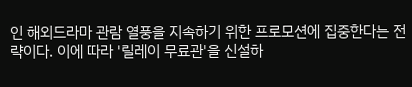인 해외드라마 관람 열풍을 지속하기 위한 프로모션에 집중한다는 전략이다. 이에 따라 '릴레이 무료관'을 신설하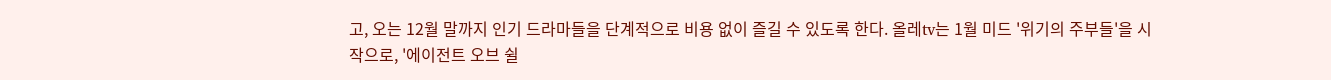고, 오는 12월 말까지 인기 드라마들을 단계적으로 비용 없이 즐길 수 있도록 한다. 올레tv는 1월 미드 '위기의 주부들'을 시작으로, '에이전트 오브 쉴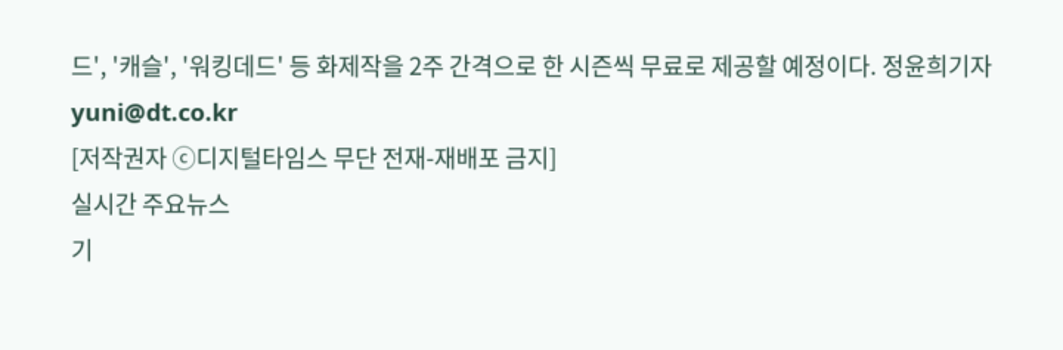드', '캐슬', '워킹데드' 등 화제작을 2주 간격으로 한 시즌씩 무료로 제공할 예정이다. 정윤희기자 yuni@dt.co.kr
[저작권자 ⓒ디지털타임스 무단 전재-재배포 금지]
실시간 주요뉴스
기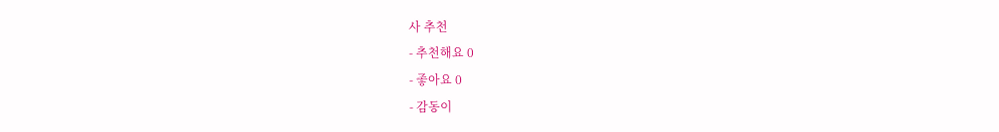사 추천
- 추천해요 0
- 좋아요 0
- 감동이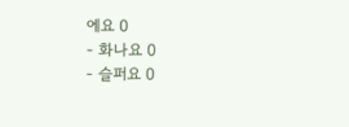에요 0
- 화나요 0
- 슬퍼요 0